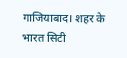गाजियाबाद। शहर के भारत सिटी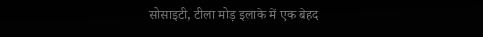सोसाइटी, टीला मोड़ इलाके में एक बेहद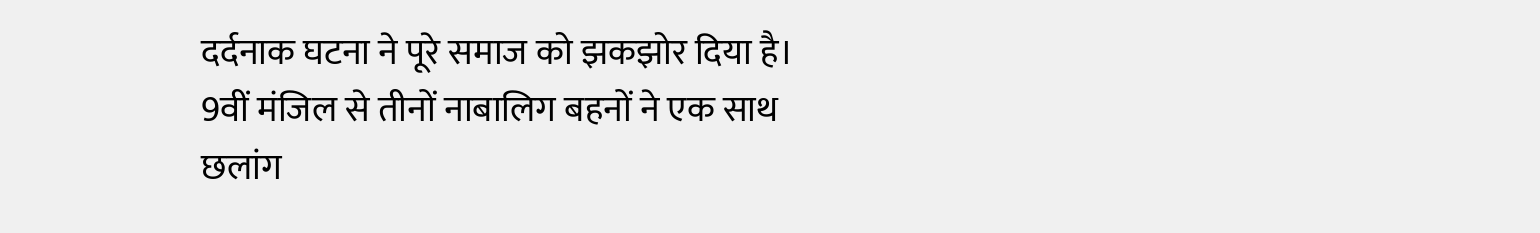दर्दनाक घटना ने पूरे समाज को झकझोर दिया है। 9वीं मंजिल से तीनों नाबालिग बहनों ने एक साथ छलांग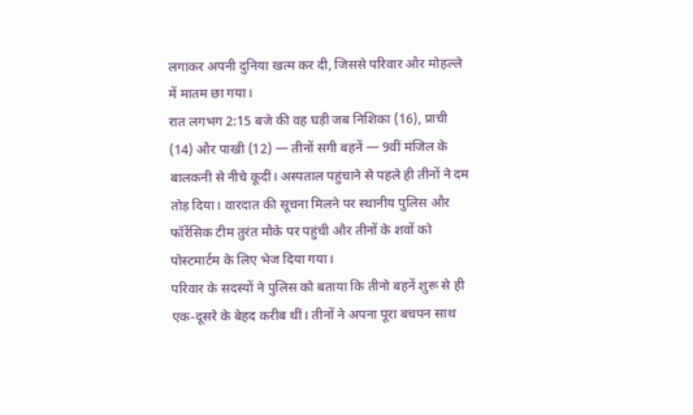लगाकर अपनी दुनिया खत्म कर दी, जिससे परिवार और मोहल्ले में मातम छा गया।
रात लगभग 2:15 बजे की वह घड़ी जब निशिका (16), प्राची (14) और पाखी (12) — तीनों सगी बहनें — 9वीं मंजिल के बालकनी से नीचे कूदीं। अस्पताल पहुंचाने से पहले ही तीनों ने दम तोड़ दिया। वारदात की सूचना मिलने पर स्थानीय पुलिस और फॉरेंसिक टीम तुरंत मौके पर पहुंची और तीनों के शवों को पोस्टमार्टम के लिए भेज दिया गया।
परिवार के सदस्यों ने पुलिस को बताया कि तीनो बहनें शुरू से ही एक-दूसरे के बेहद करीब थीं। तीनों ने अपना पूरा बचपन साथ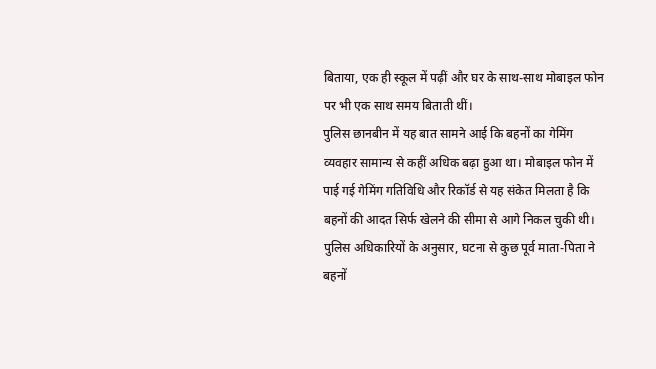बिताया, एक ही स्कूल में पढ़ीं और घर के साथ-साथ मोबाइल फोन पर भी एक साथ समय बिताती थीं।
पुलिस छानबीन में यह बात सामने आई कि बहनों का गेमिंग व्यवहार सामान्य से कहीं अधिक बढ़ा हुआ था। मोबाइल फोन में पाई गई गेमिंग गतिविधि और रिकॉर्ड से यह संकेत मिलता है कि बहनों की आदत सिर्फ खेलने की सीमा से आगे निकल चुकी थी।
पुलिस अधिकारियों के अनुसार, घटना से कुछ पूर्व माता-पिता ने बहनों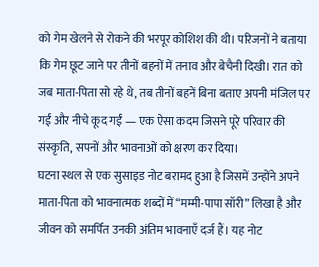को गेम खेलने से रोकने की भरपूर कोशिश की थी। परिजनों ने बताया कि गेम छूट जाने पर तीनों बहनों में तनाव और बेचैनी दिखी। रात को जब माता-पिता सो रहे थे, तब तीनों बहनें बिना बताए अपनी मंजिल पर गईं और नीचे कूद गईं — एक ऐसा कदम जिसने पूरे परिवार की संस्कृति, सपनों और भावनाओं को क्षरण कर दिया।
घटना स्थल से एक सुसाइड नोट बरामद हुआ है जिसमें उन्होंने अपने माता-पिता को भावनात्मक शब्दों में “मम्मी-पापा सॉरी” लिखा है और जीवन को समर्पित उनकी अंतिम भावनाएँ दर्ज हैं। यह नोट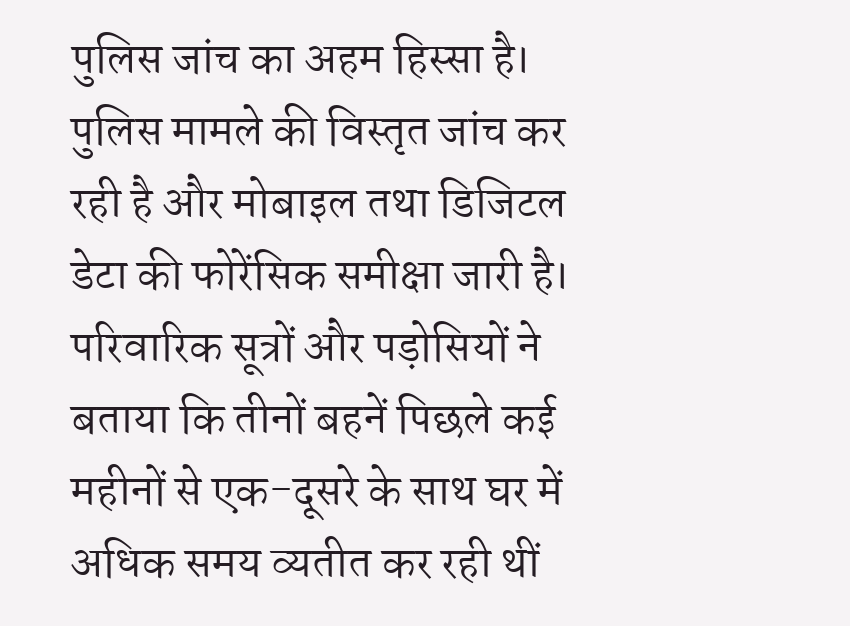पुलिस जांच का अहम हिस्सा है।
पुलिस मामले की विस्तृत जांच कर रही है और मोबाइल तथा डिजिटल डेटा की फोरेंसिक समीक्षा जारी है। परिवारिक सूत्रों और पड़ोसियों ने बताया कि तीनों बहनें पिछले कई महीनों से एक-दूसरे के साथ घर में अधिक समय व्यतीत कर रही थीं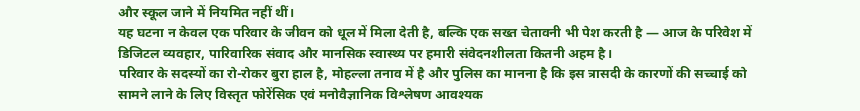और स्कूल जाने में नियमित नहीं थीं।
यह घटना न केवल एक परिवार के जीवन को धूल में मिला देती है, बल्कि एक सख्त चेतावनी भी पेश करती है — आज के परिवेश में डिजिटल व्यवहार, पारिवारिक संवाद और मानसिक स्वास्थ्य पर हमारी संवेदनशीलता कितनी अहम है।
परिवार के सदस्यों का रो-रोकर बुरा हाल है, मोहल्ला तनाव में है और पुलिस का मानना है कि इस त्रासदी के कारणों की सच्चाई को सामने लाने के लिए विस्तृत फोरेंसिक एवं मनोवैज्ञानिक विश्लेषण आवश्यक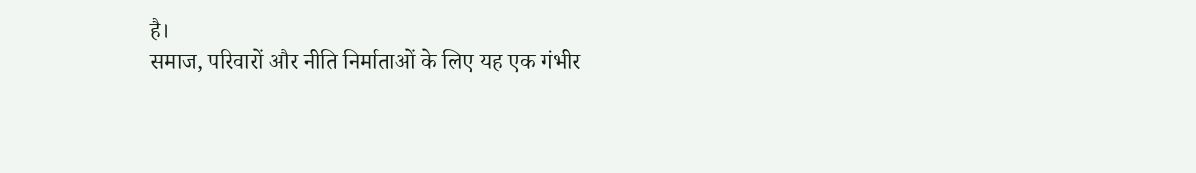है।
समाज, परिवारों और नीति निर्माताओं के लिए यह एक गंभीर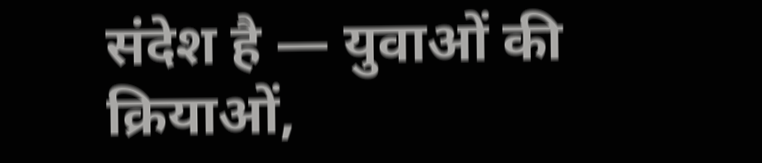संदेश है — युवाओं की क्रियाओं,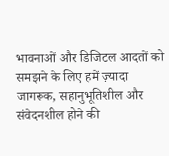भावनाओं और डिजिटल आदतों को समझने के लिए हमें ज़्यादा जागरूक, सहानुभूतिशील और संवेदनशील होने की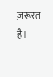ज़रूरत है।